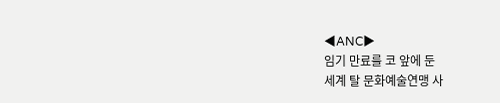◀ANC▶
임기 만료를 코 앞에 둔
세계 탈 문화예술연맹 사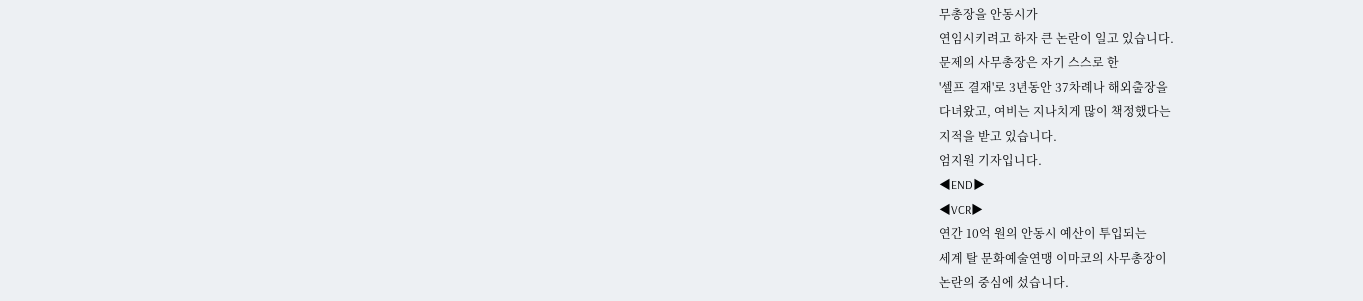무총장을 안동시가
연임시키려고 하자 큰 논란이 일고 있습니다.
문제의 사무총장은 자기 스스로 한
'셀프 결재'로 3년동안 37차례나 해외출장을
다녀왔고, 여비는 지나치게 많이 책정했다는
지적을 받고 있습니다.
엄지원 기자입니다.
◀END▶
◀VCR▶
연간 10억 원의 안동시 예산이 투입되는
세계 탈 문화예술연맹 이마코의 사무총장이
논란의 중심에 섰습니다.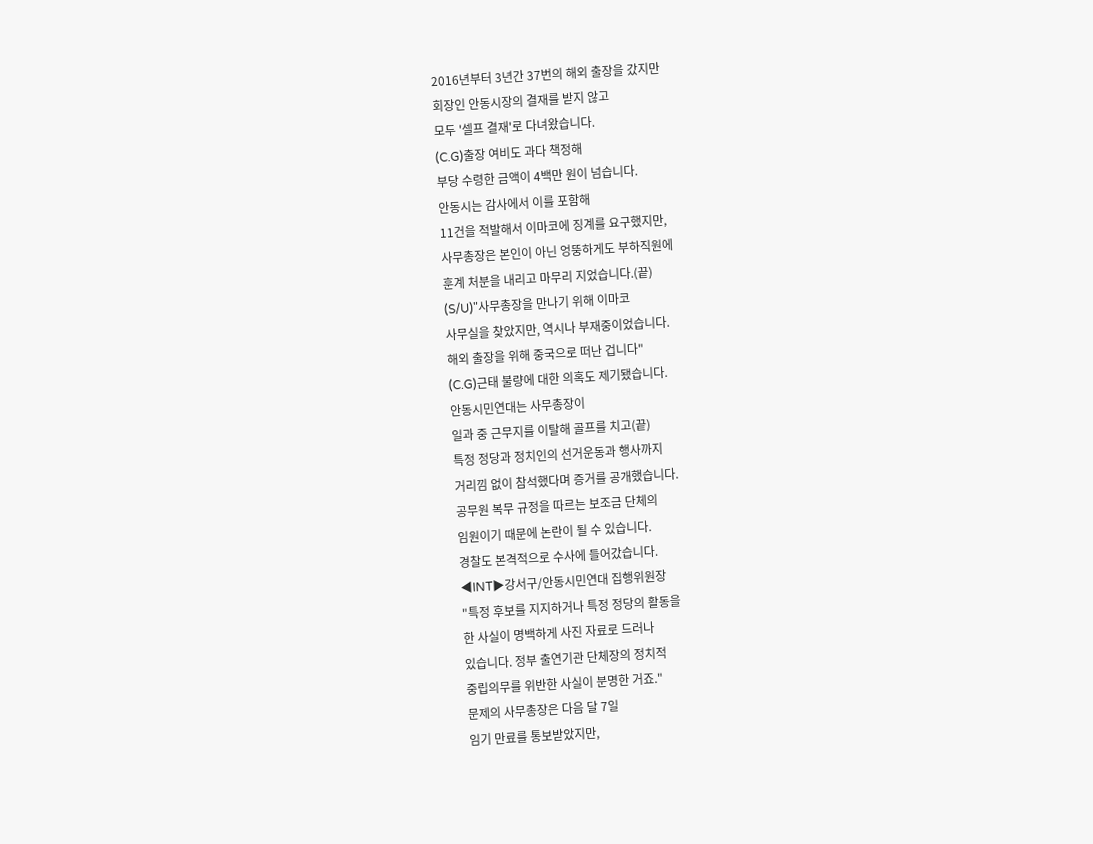2016년부터 3년간 37번의 해외 출장을 갔지만
회장인 안동시장의 결재를 받지 않고
모두 '셀프 결재'로 다녀왔습니다.
(C.G)출장 여비도 과다 책정해
부당 수령한 금액이 4백만 원이 넘습니다.
안동시는 감사에서 이를 포함해
11건을 적발해서 이마코에 징계를 요구했지만,
사무총장은 본인이 아닌 엉뚱하게도 부하직원에
훈계 처분을 내리고 마무리 지었습니다.(끝)
(S/U)"사무총장을 만나기 위해 이마코
사무실을 찾았지만, 역시나 부재중이었습니다.
해외 출장을 위해 중국으로 떠난 겁니다"
(C.G)근태 불량에 대한 의혹도 제기됐습니다.
안동시민연대는 사무총장이
일과 중 근무지를 이탈해 골프를 치고(끝)
특정 정당과 정치인의 선거운동과 행사까지
거리낌 없이 참석했다며 증거를 공개했습니다.
공무원 복무 규정을 따르는 보조금 단체의
임원이기 때문에 논란이 될 수 있습니다.
경찰도 본격적으로 수사에 들어갔습니다.
◀INT▶강서구/안동시민연대 집행위원장
"특정 후보를 지지하거나 특정 정당의 활동을
한 사실이 명백하게 사진 자료로 드러나
있습니다. 정부 출연기관 단체장의 정치적
중립의무를 위반한 사실이 분명한 거죠."
문제의 사무총장은 다음 달 7일
임기 만료를 통보받았지만,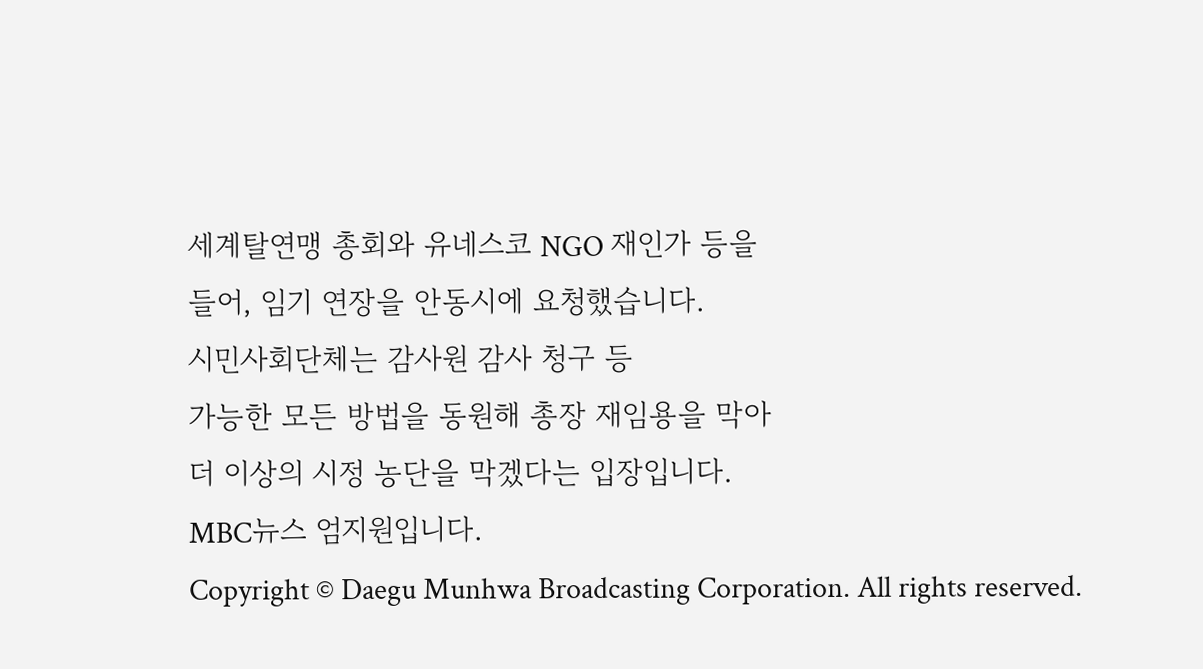세계탈연맹 총회와 유네스코 NGO 재인가 등을
들어, 임기 연장을 안동시에 요청했습니다.
시민사회단체는 감사원 감사 청구 등
가능한 모든 방법을 동원해 총장 재임용을 막아
더 이상의 시정 농단을 막겠다는 입장입니다.
MBC뉴스 엄지원입니다.
Copyright © Daegu Munhwa Broadcasting Corporation. All rights reserved.